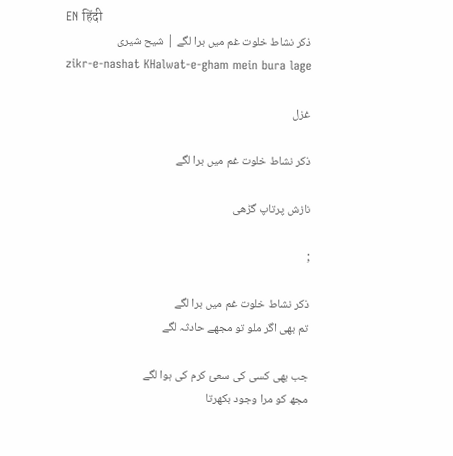EN हिंदी
ذکر نشاط خلوت غم میں برا لگے | شیح شیری
zikr-e-nashat KHalwat-e-gham mein bura lage

غزل

ذکر نشاط خلوت غم میں برا لگے

نازش پرتاپ گڑھی

;

ذکر نشاط خلوت غم میں برا لگے
تم بھی اگر ملو تو مجھے حادثہ لگے

جب بھی کسی کی سعئ کرم کی ہوا لگے
مجھ کو مرا وجود بکھرتا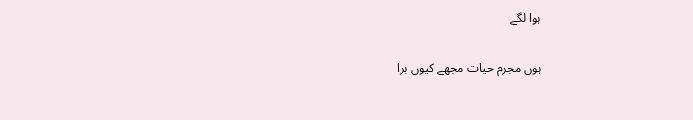ہوا لگے

ہوں مجرم حیات مجھے کیوں برا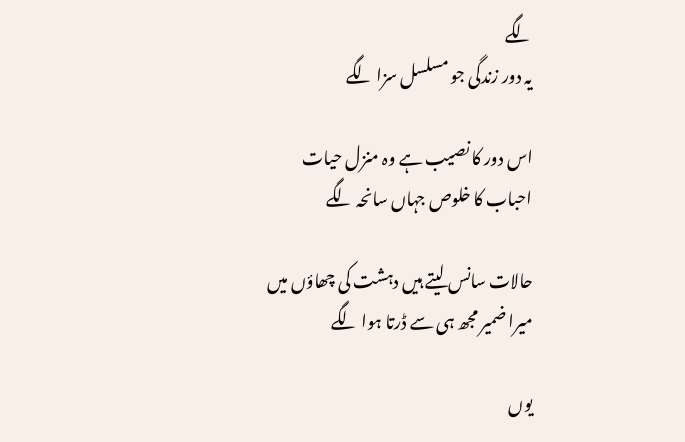لگے
یہ دور زندگی جو مسلسل سزا لگے

اس دور کا نصیب ہے وہ منزل حیات
احباب کا خلوص جہاں سانحہ لگے

حالات سانس لیتے ہیں دہشت کی چھاؤں میں
میرا ضمیر مجھ ہی سے ڈرتا ہوا لگے

یوں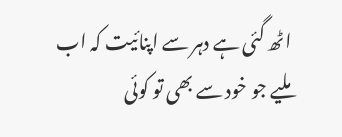اٹھ گئی ہے دہر سے اپنائیت کہ اب
ملیے جو خود سے بھی تو کوئی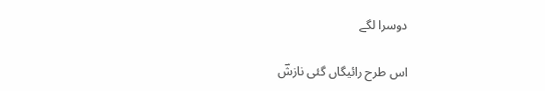دوسرا لگے

اس طرح رائیگاں گئی نازشؔ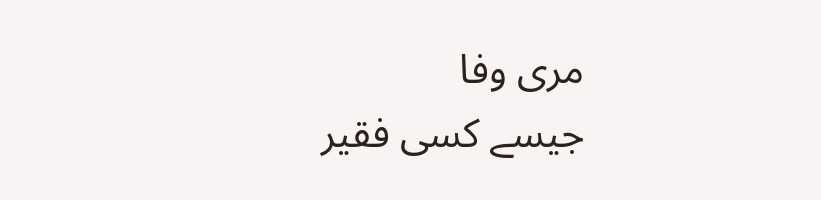مری وفا
جیسے کسی فقیر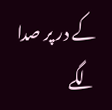کے در پر صدا لگے